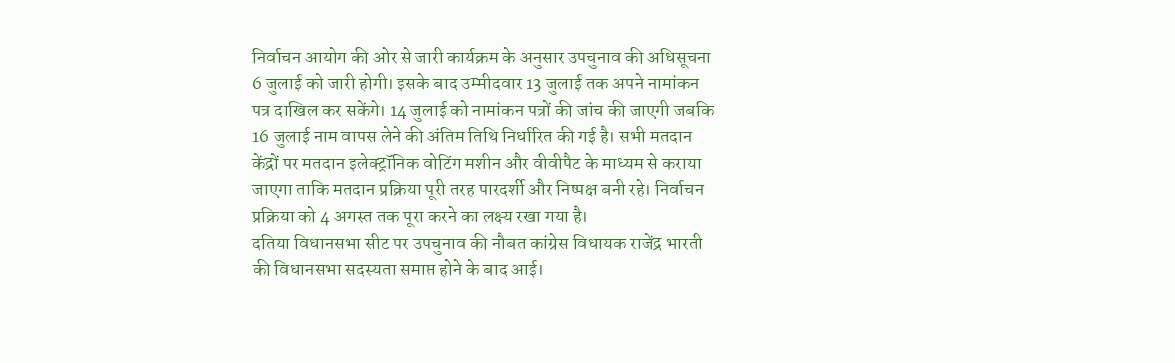निर्वाचन आयोग की ओर से जारी कार्यक्रम के अनुसार उपचुनाव की अधिसूचना 6 जुलाई को जारी होगी। इसके बाद उम्मीदवार 13 जुलाई तक अपने नामांकन पत्र दाखिल कर सकेंगे। 14 जुलाई को नामांकन पत्रों की जांच की जाएगी जबकि 16 जुलाई नाम वापस लेने की अंतिम तिथि निर्धारित की गई है। सभी मतदान केंद्रों पर मतदान इलेक्ट्रॉनिक वोटिंग मशीन और वीवीपैट के माध्यम से कराया जाएगा ताकि मतदान प्रक्रिया पूरी तरह पारदर्शी और निष्पक्ष बनी रहे। निर्वाचन प्रक्रिया को 4 अगस्त तक पूरा करने का लक्ष्य रखा गया है।
दतिया विधानसभा सीट पर उपचुनाव की नौबत कांग्रेस विधायक राजेंद्र भारती की विधानसभा सदस्यता समाप्त होने के बाद आई।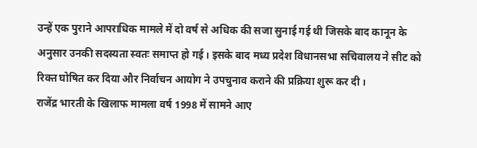उन्हें एक पुराने आपराधिक मामले में दो वर्ष से अधिक की सजा सुनाई गई थी जिसके बाद कानून के अनुसार उनकी सदस्यता स्वतः समाप्त हो गई। इसके बाद मध्य प्रदेश विधानसभा सचिवालय ने सीट को रिक्त घोषित कर दिया और निर्वाचन आयोग ने उपचुनाव कराने की प्रक्रिया शुरू कर दी।
राजेंद्र भारती के खिलाफ मामला वर्ष 1998 में सामने आए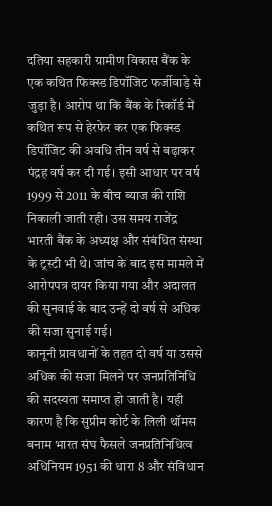दतिया सहकारी ग्रामीण विकास बैंक के एक कथित फिक्स्ड डिपॉजिट फर्जीवाड़े से जुड़ा है। आरोप था कि बैंक के रिकॉर्ड में कथित रूप से हेरफेर कर एक फिक्स्ड डिपॉजिट की अवधि तीन वर्ष से बढ़ाकर पंद्रह वर्ष कर दी गई। इसी आधार पर वर्ष 1999 से 2011 के बीच ब्याज की राशि निकाली जाती रही। उस समय राजेंद्र भारती बैंक के अध्यक्ष और संबंधित संस्था के ट्रस्टी भी थे। जांच के बाद इस मामले में आरोपपत्र दायर किया गया और अदालत की सुनवाई के बाद उन्हें दो वर्ष से अधिक की सजा सुनाई गई।
कानूनी प्रावधानों के तहत दो वर्ष या उससे अधिक की सजा मिलने पर जनप्रतिनिधि की सदस्यता समाप्त हो जाती है। यही कारण है कि सुप्रीम कोर्ट के लिली थॉमस बनाम भारत संघ फैसले जनप्रतिनिधित्व अधिनियम 1951 की धारा 8 और संविधान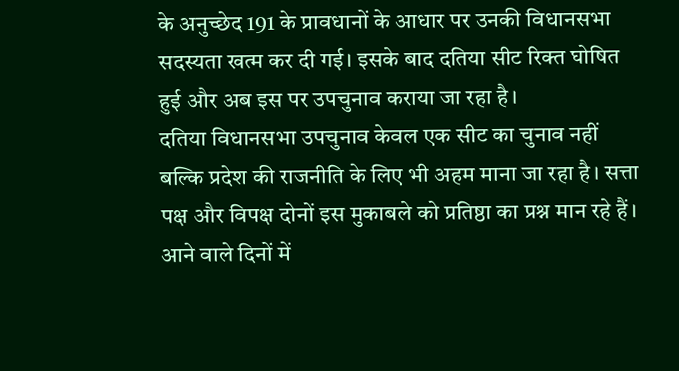के अनुच्छेद 191 के प्रावधानों के आधार पर उनकी विधानसभा सदस्यता खत्म कर दी गई। इसके बाद दतिया सीट रिक्त घोषित हुई और अब इस पर उपचुनाव कराया जा रहा है।
दतिया विधानसभा उपचुनाव केवल एक सीट का चुनाव नहीं बल्कि प्रदेश की राजनीति के लिए भी अहम माना जा रहा है। सत्ता पक्ष और विपक्ष दोनों इस मुकाबले को प्रतिष्ठा का प्रश्न मान रहे हैं। आने वाले दिनों में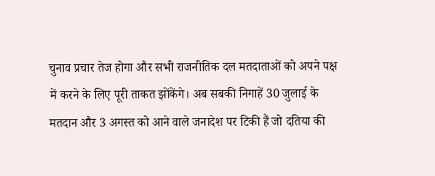चुनाव प्रचार तेज होगा और सभी राजनीतिक दल मतदाताओं को अपने पक्ष में करने के लिए पूरी ताकत झोंकेंगे। अब सबकी निगाहें 30 जुलाई के मतदान और 3 अगस्त को आने वाले जनादेश पर टिकी हैं जो दतिया की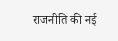राजनीति की नई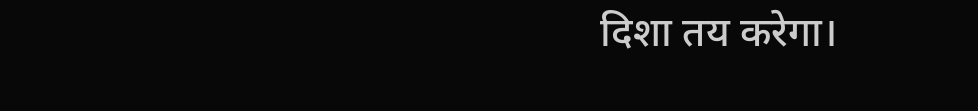दिशा तय करेगा।